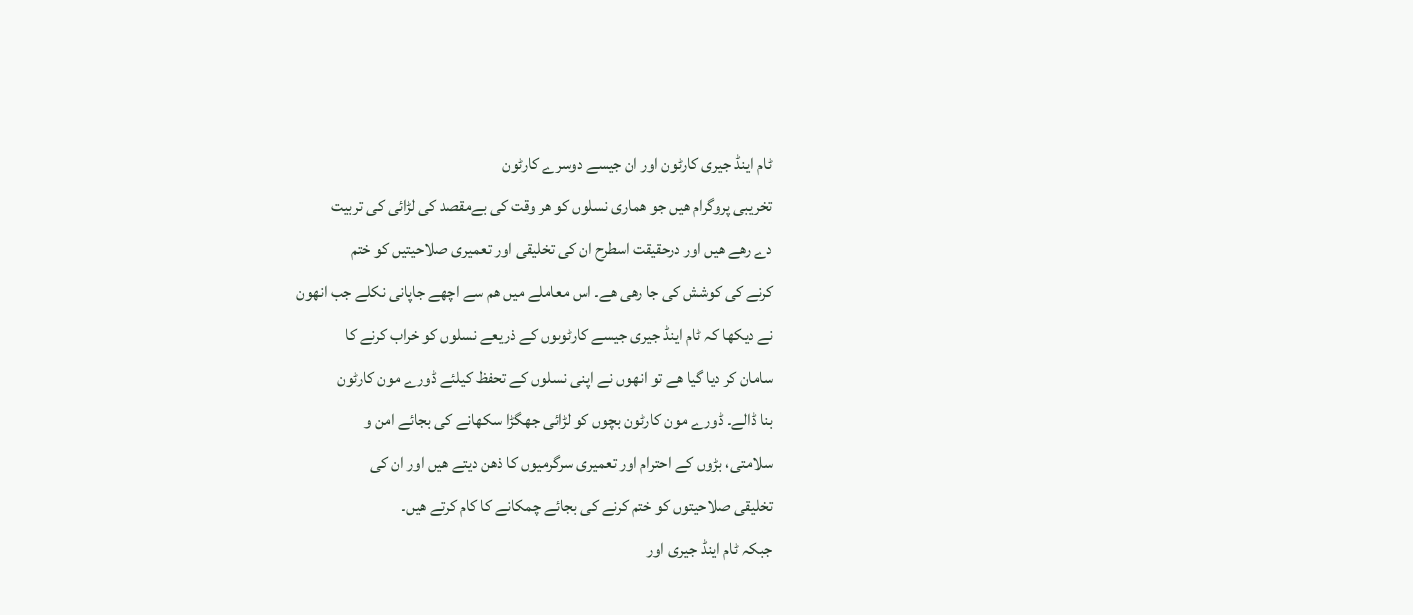ٹام اینڈ جیری کارٹون اور ان جیسے دوسرے کارٹون
تخریبی پروگرام ھیں جو ھماری نسلوں کو ھر وقت کی بےمقصد کی لڑائی کی تربیت
دے رھے ھیں اور درحقیقت اسطرح ان کی تخلیقی اور تعمیری صلاحیتیں کو ختم
کرنے کی کوشش کی جا رھی ھے۔ اس معاملے میں ھم سے اچھے جاپانی نکلے جب انھون
نے دیکھا کہ ٹام اینڈ جیری جیسے کارٹوںوں کے ذریعے نسلوں کو خراب کرنے کا
سامان کر دیا گیا ھے تو انھوں نے اپنی نسلوں کے تحفظ کیلئے ڈورے مون کارٹون
بنا ڈالے۔ ڈورے مون کارٹون بچوں کو لڑائی جھگڑا سکھانے کی بجائے امن و
سلامتی، بڑوں کے احترام اور تعمیری سرگرمیوں کا ذھن دیتے ھیں اور ان کی
تخلیقی صلاحیتوں کو ختم کرنے کی بجائے چمکانے کا کام کرتے ھیں۔
جبکہ ٹام اینڈ جیری اور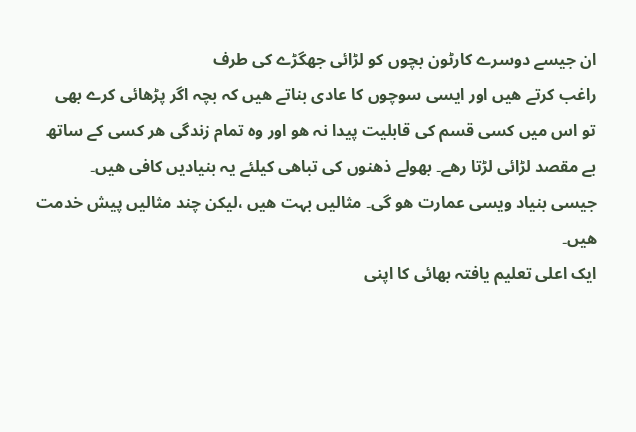ان جیسے دوسرے کارٹون بچوں کو لڑائی جھگڑے کی طرف
راغب کرتے ھیں اور ایسی سوچوں کا عادی بناتے ھیں کہ بچہ اگر پڑھائی کرے بھی
تو اس میں کسی قسم کی قابلیت پیدا نہ ھو اور وہ تمام زندگی ھر کسی کے ساتھ
بے مقصد لڑائی لڑتا رھے۔ بھولے ذھنوں کی تباھی کیلئے یہ بنیادیں کافی ھیں۔
جیسی بنیاد ویسی عمارت ھو گی۔ مثالیں بہت ھیں ،لیکن چند مثالیں پیش خدمت
ھیں۔
ایک اعلی تعلیم یافتہ بھائی کا اپنی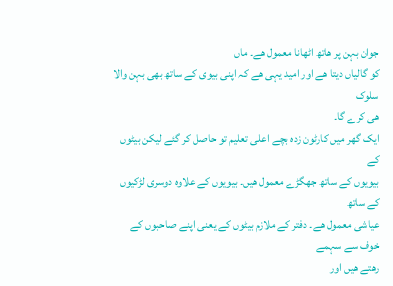جوان بہن پر ھاتھ اٹھانا معمول ھے۔ ماں
کو گالیاں دیتا ھے اور امید یہی ھے کہ اپنی بیوی کے ساتھ بھی بہن والا سلوک
ھی کرے گا۔
ایک گھر میں کارٹون زدہ بچے اعلی تعلیم تو حاصل کر گئے لیکن بیٹوں کے
بیویوں کے ساتھ جھگڑے معمول ھیں۔ بیویوں کے علاوہ دوسری لڑکیوں کے ساتھ
عیاشی معمول ھے۔ دفتر کے ملازم بیٹوں کے یعنی اپنے صاحبوں کے خوف سے سہمے
رھتے ھیں اور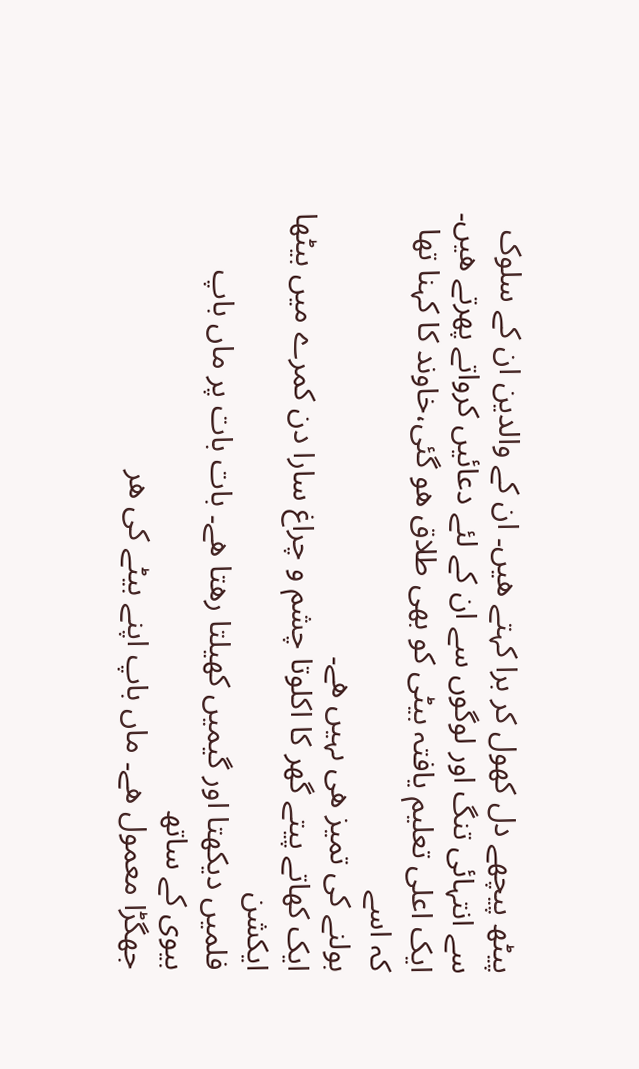پیٹھ پیچھے دل کھول کر برا کہتے ھیں۔ ان کے والدین ان کے سلوک
سے انتہائی تنگ اور لوگوں سے ان کے لئے دعائیں کرواتے پھرتے ھیں۔
ایک اعلی تعلیم یافتہ بیٹی کو بھی طلاق ھو گئی،خاوند کا کہنا تھا کہ اسے
بولنے کی تمیز ھی ںہیں ھے۔
ایک کھاتے پیتے گھر کا اکلوتا چشم و چراغ سارا دن کمرے میں بیٹھا ایکشن
فلمیں دیکھتا اور گیمیں کھیلتا رھتا ھے۔ بات بات پر ماں باپ بیوی کے ساتھ
جھگڑا معمول ھے۔ ماں باپ اپنے بیٹے کی ھر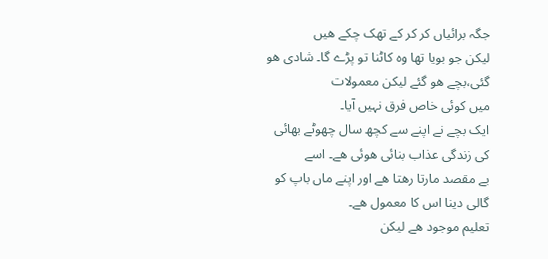جگہ برائیاں کر کر کے تھک چکے ھیں
لیکن جو بویا تھا وہ کاٹنا تو پڑے گا۔ شادی ھو گئی،بچے ھو گئے لیکن معمولات
میں کوئی خاص فرق نہیں آیا۔
ایک بچے نے اپنے سے کچھ سال چھوٹے بھائی کی زندگی عذاب بنائی ھوئی ھے۔ اسے
بے مقصد مارتا رھتا ھے اور اپنے ماں باپ کو گالی دینا اس کا معمول ھے۔
تعلیم موجود ھے لیکن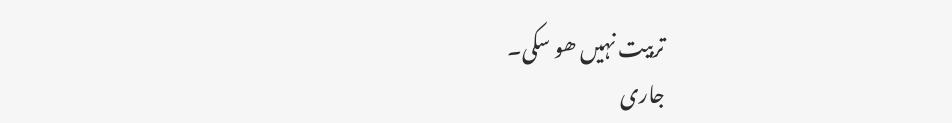تربیت نہیں ھو سکی۔
جاری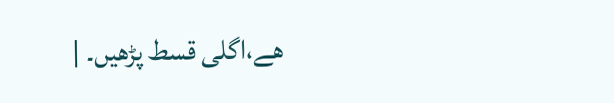ھے،اگلی قسط پڑھیں۔ |